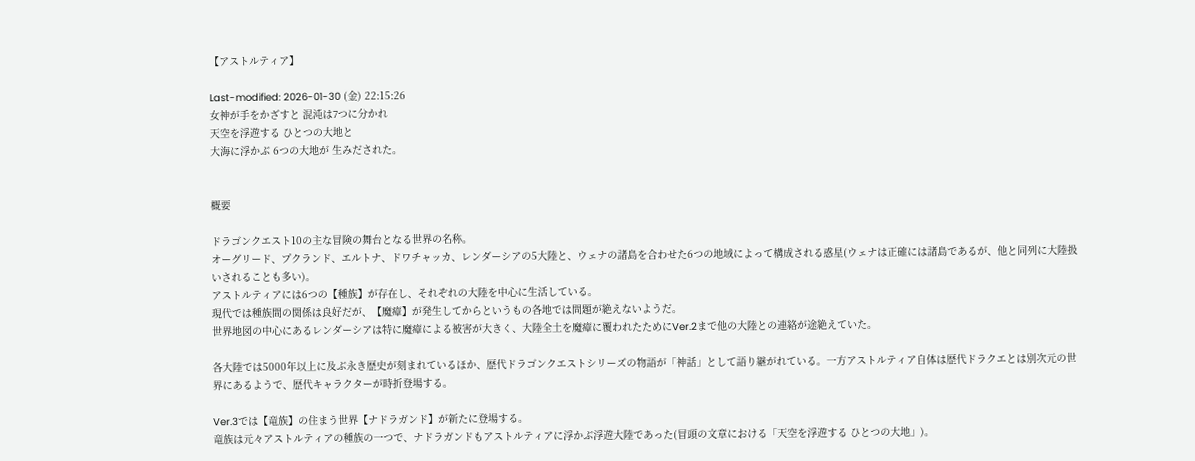【アストルティア】

Last-modified: 2026-01-30 (金) 22:15:26
女神が手をかざすと 混沌は7つに分かれ
天空を浮遊する ひとつの大地と
大海に浮かぶ 6つの大地が 生みだされた。


概要

ドラゴンクエスト10の主な冒険の舞台となる世界の名称。
オーグリード、プクランド、エルトナ、ドワチャッカ、レンダーシアの5大陸と、ウェナの諸島を合わせた6つの地域によって構成される惑星(ウェナは正確には諸島であるが、他と同列に大陸扱いされることも多い)。
アストルティアには6つの【種族】が存在し、それぞれの大陸を中心に生活している。
現代では種族間の関係は良好だが、【魔瘴】が発生してからというもの各地では問題が絶えないようだ。
世界地図の中心にあるレンダーシアは特に魔瘴による被害が大きく、大陸全土を魔瘴に覆われたためにVer.2まで他の大陸との連絡が途絶えていた。

各大陸では5000年以上に及ぶ永き歴史が刻まれているほか、歴代ドラゴンクエストシリーズの物語が「神話」として語り継がれている。一方アストルティア自体は歴代ドラクエとは別次元の世界にあるようで、歴代キャラクターが時折登場する。

Ver.3では【竜族】の住まう世界【ナドラガンド】が新たに登場する。
竜族は元々アストルティアの種族の一つで、ナドラガンドもアストルティアに浮かぶ浮遊大陸であった(冒頭の文章における「天空を浮遊する ひとつの大地」)。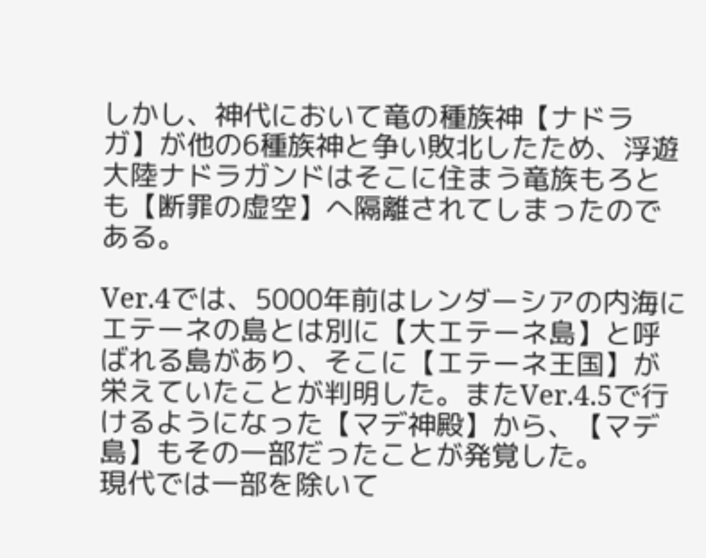しかし、神代において竜の種族神【ナドラガ】が他の6種族神と争い敗北したため、浮遊大陸ナドラガンドはそこに住まう竜族もろとも【断罪の虚空】へ隔離されてしまったのである。

Ver.4では、5000年前はレンダーシアの内海にエテーネの島とは別に【大エテーネ島】と呼ばれる島があり、そこに【エテーネ王国】が栄えていたことが判明した。またVer.4.5で行けるようになった【マデ神殿】から、【マデ島】もその一部だったことが発覚した。
現代では一部を除いて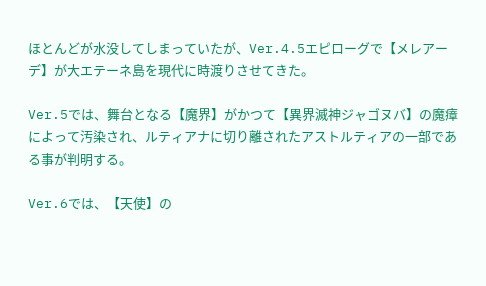ほとんどが水没してしまっていたが、Ver.4.5エピローグで【メレアーデ】が大エテーネ島を現代に時渡りさせてきた。

Ver.5では、舞台となる【魔界】がかつて【異界滅神ジャゴヌバ】の魔瘴によって汚染され、ルティアナに切り離されたアストルティアの一部である事が判明する。

Ver.6では、【天使】の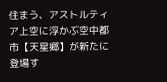住まう、アストルティア上空に浮かぶ空中都市【天星郷】が新たに登場す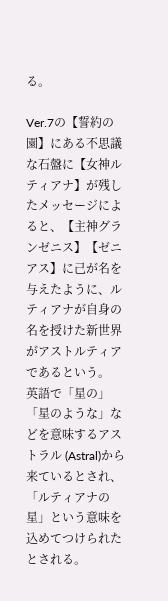る。

Ver.7の【誓約の園】にある不思議な石盤に【女神ルティアナ】が残したメッセージによると、【主神グランゼニス】【ゼニアス】に己が名を与えたように、ルティアナが自身の名を授けた新世界がアストルティアであるという。
英語で「星の」「星のような」などを意味するアストラル (Astral)から来ているとされ、「ルティアナの星」という意味を込めてつけられたとされる。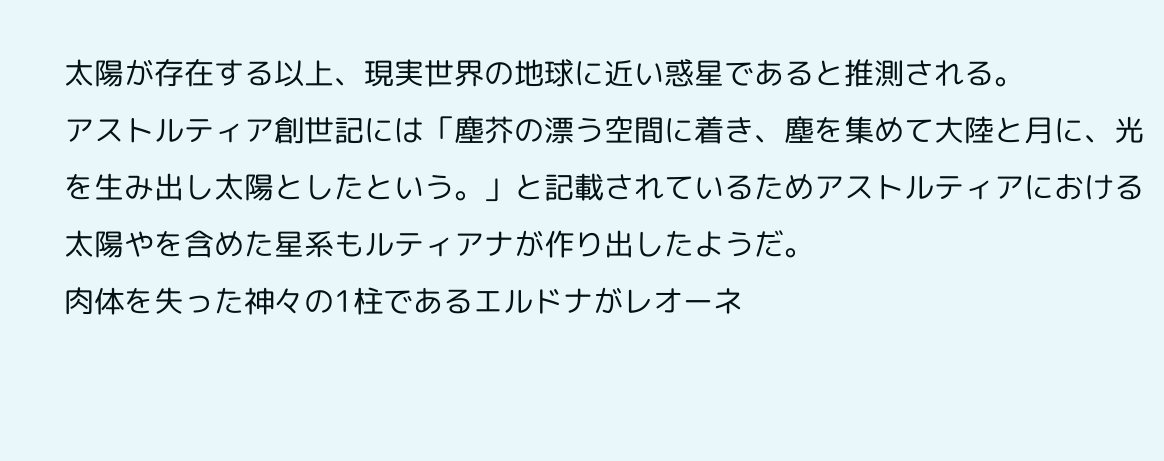太陽が存在する以上、現実世界の地球に近い惑星であると推測される。
アストルティア創世記には「塵芥の漂う空間に着き、塵を集めて大陸と月に、光を生み出し太陽としたという。」と記載されているためアストルティアにおける太陽やを含めた星系もルティアナが作り出したようだ。
肉体を失った神々の1柱であるエルドナがレオーネ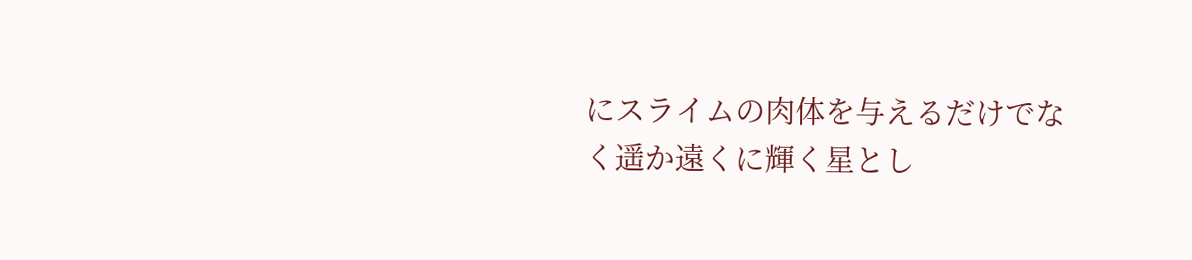にスライムの肉体を与えるだけでなく遥か遠くに輝く星とし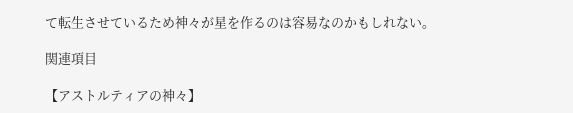て転生させているため神々が星を作るのは容易なのかもしれない。

関連項目

【アストルティアの神々】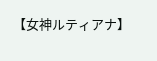【女神ルティアナ】